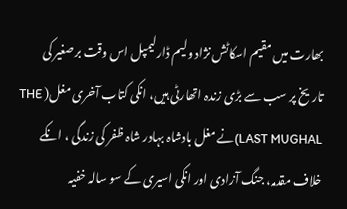بھارت میں مقیم اسکاٹش نژاد ولیم ڈارلیمپل اس وقت برصغیر کی تاریخ پر سب سے بڑی زندہ اتھارٹی ہیں، انکی کتاب آخری مغل( THE LAST MUGHAL)نے مغل بادشاہ بہادر شاہ ظفر کی زندگی ، انکے خلاف مقدمہ، جنگ آزادی اور انکی اسیری کے سو سالہ خفیہ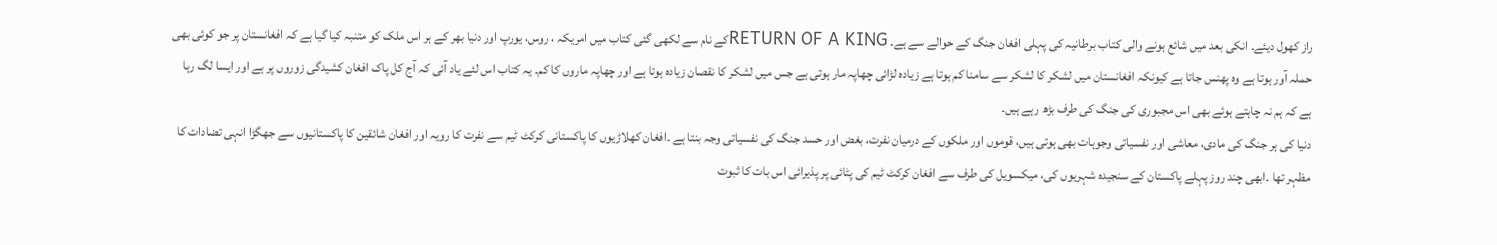راز کھول دیئے۔ انکی بعد میں شائع ہونے والی کتاب برطانیہ کی پہلی افغان جنگ کے حوالے سے ہے۔ RETURN OF A KINGکے نام سے لکھی گئی کتاب میں امریکہ ، روس، یورپ اور دنیا بھر کے ہر اس ملک کو متنبہ کیا گیا ہے کہ افغانستان پر جو کوئی بھی حملہ آور ہوتا ہے وہ پھنس جاتا ہے کیونکہ افغانستان میں لشکر کا لشکر سے سامنا کم ہوتا ہے زیادہ لڑائی چھاپہ مار ہوتی ہے جس میں لشکر کا نقصان زیادہ ہوتا ہے اور چھاپہ ماروں کا کم۔ یہ کتاب اس لئے یاد آئی کہ آج کل پاک افغان کشیدگی زوروں پر ہے اور ایسا لگ رہا ہے کہ ہم نہ چاہتے ہوئے بھی اس مجبوری کی جنگ کی طرف بڑھ رہے ہیں۔
دنیا کی ہر جنگ کی مادی، معاشی اور نفسیاتی وجوہات بھی ہوتی ہیں، قوموں اور ملکوں کے درمیان نفرت، بغض اور حسد جنگ کی نفسیاتی وجہ بنتا ہے ۔افغان کھلاڑیوں کا پاکستانی کرکٹ ٹیم سے نفرت کا رویہ اور افغان شائقین کا پاکستانیوں سے جھگڑا انہی تضادات کا مظہر تھا ۔ابھی چند روز پہلے پاکستان کے سنجیدہ شہریوں کی، میکسویل کی طرف سے افغان کرکٹ ٹیم کی پٹائی پر پذیرائی اس بات کا ثبوت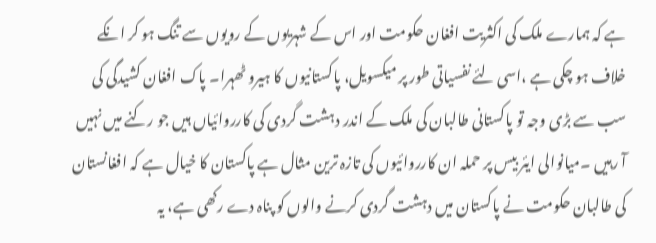ہے کہ ہمارے ملک کی اکثریت افغان حکومت اور اس کے شہریوں کے رویوں سے تنگ ہو کر انکے خلاف ہو چکی ہے ،اسی لئے نفسیاتی طور پر میکسویل، پاکستانیوں کا ہیرو ٹھہرا۔ پاک افغان کشیدگی کی سب سے بڑی وجہ تو پاکستانی طالبان کی ملک کے اندر دہشت گردی کی کارروائیاں ہیں جو رکنے میں نہیں آ رہیں ۔میانوالی ایئر بیس پر حملہ ان کارروائیوں کی تازہ ترین مثال ہے پاکستان کا خیال ہے کہ افغانستان کی طالبان حکومت نے پاکستان میں دہشت گردی کرنے والوں کو پناہ دے رکھی ہے، یہ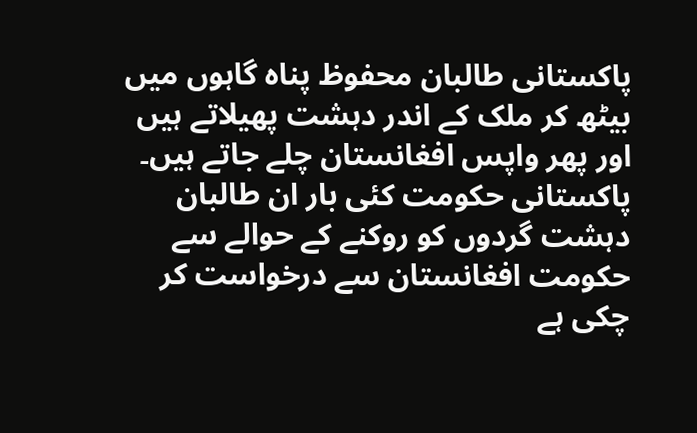پاکستانی طالبان محفوظ پناہ گاہوں میں بیٹھ کر ملک کے اندر دہشت پھیلاتے ہیں اور پھر واپس افغانستان چلے جاتے ہیں۔ پاکستانی حکومت کئی بار ان طالبان دہشت گردوں کو روکنے کے حوالے سے حکومت افغانستان سے درخواست کر چکی ہے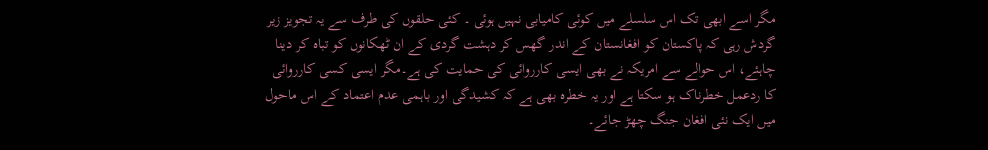مگر اسے ابھی تک اس سلسلے میں کوئی کامیابی نہیں ہوئی ۔ کئی حلقوں کی طرف سے یہ تجویز زیر گردش رہی کہ پاکستان کو افغانستان کے اندر گھس کر دہشت گردی کے ان ٹھکانوں کو تباہ کر دینا چاہئے، اس حوالے سے امریکہ نے بھی ایسی کارروائی کی حمایت کی ہے۔مگر ایسی کسی کارروائی کا ردعمل خطرناک ہو سکتا ہے اور یہ خطرہ بھی ہے کہ کشیدگی اور باہمی عدم اعتماد کے اس ماحول میں ایک نئی افغان جنگ چھڑ جائے۔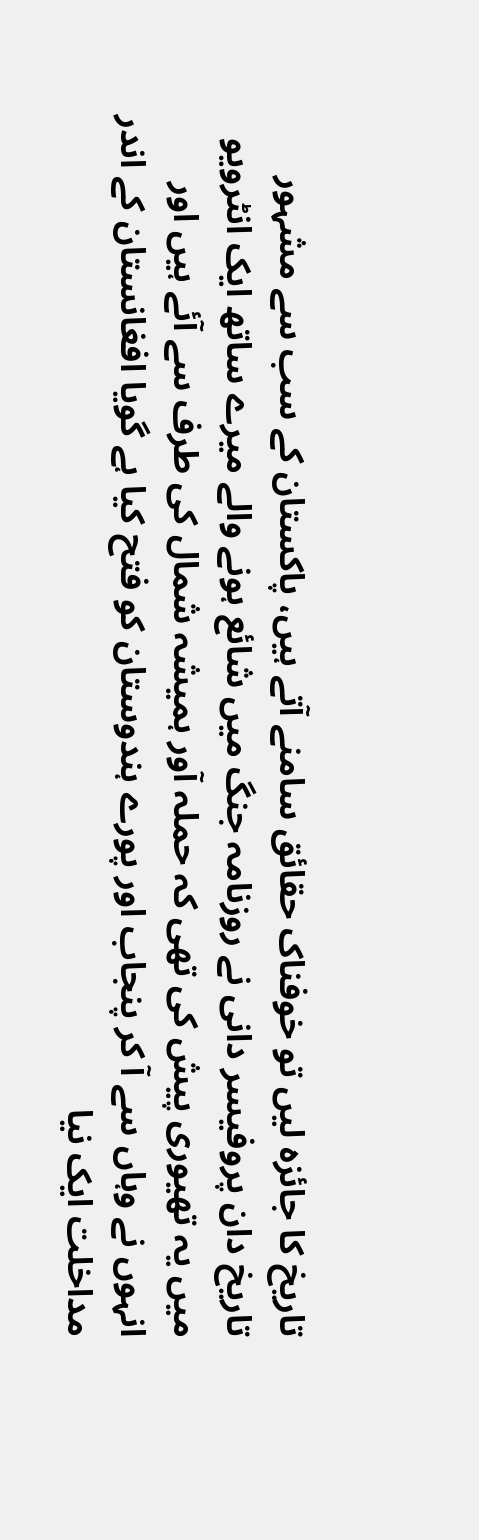تاریخ کا جائزہ لیں تو خوفناک حقائق سامنے آتے ہیں، پاکستان کے سب سے مشہور تاریخ دان پروفیسر دانی نے روزنامہ جنگ میں شائع ہونے والے میرے ساتھ ایک انٹرویو میں یہ تھیوری پیش کی تھی کہ حملہ آور ہمیشہ شمال کی طرف سے آئے ہیں اور انہوں نے وہاں سے آ کر پنجاب اور پورے ہندوستان کو فتح کیا ہے گویا افغانستان کے اندر مداخلت ایک نیا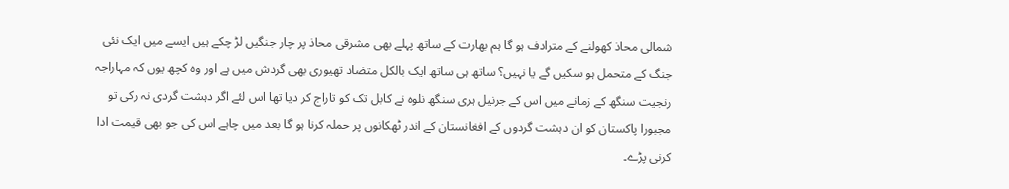شمالی محاذ کھولنے کے مترادف ہو گا ہم بھارت کے ساتھ پہلے بھی مشرقی محاذ پر چار جنگیں لڑ چکے ہیں ایسے میں ایک نئی جنگ کے متحمل ہو سکیں گے یا نہیں؟ ساتھ ہی ساتھ ایک بالکل متضاد تھیوری بھی گردش میں ہے اور وہ کچھ یوں کہ مہاراجہ رنجیت سنگھ کے زمانے میں اس کے جرنیل ہری سنگھ نلوہ نے کابل تک کو تاراج کر دیا تھا اس لئے اگر دہشت گردی نہ رکی تو مجبورا پاکستان کو ان دہشت گردوں کے افغانستان کے اندر ٹھکانوں پر حملہ کرنا ہو گا بعد میں چاہے اس کی جو بھی قیمت ادا کرنی پڑے۔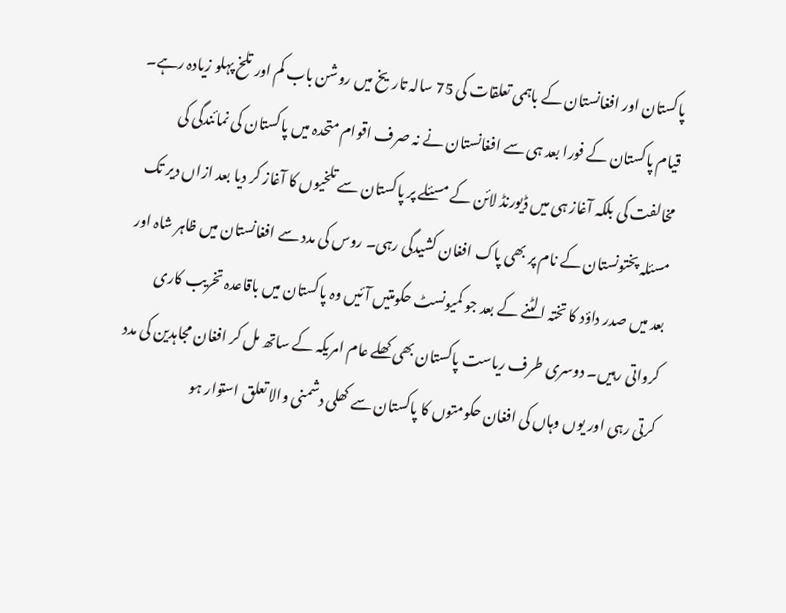پاکستان اور افغانستان کے باہمی تعلقات کی 75 سالہ تاریخ میں روشن باب کم اور تلخ پہلو زیادہ رہے۔ قیام پاکستان کے فورا بعد ہی سے افغانستان نے نہ صرف اقوام متحدہ میں پاکستان کی نمائندگی کی مخالفت کی بلکہ آغاز ہی میں ڈیورنڈ لائن کے مسئلے پر پاکستان سے تلخیوں کا آغاز کر دیا بعد ازاں دیر تک مسئلہ پختونستان کے نام پر بھی پاک افغان کشیدگی رہی۔ روس کی مدد سے افغانستان میں ظاہر شاہ اور بعد میں صدر داؤد کا تختہ الٹنے کے بعد جو کمیونسٹ حکومتیں آئیں وہ پاکستان میں باقاعدہ تخریب کاری کرواتی رہیں۔ دوسری طرف ریاست پاکستان بھی کھلے عام امریکہ کے ساتھ مل کر افغان مجاہدین کی مدد کرتی رہی اور یوں وہاں کی افغان حکومتوں کا پاکستان سے کھلی دشمنی والا تعلق استوار ہو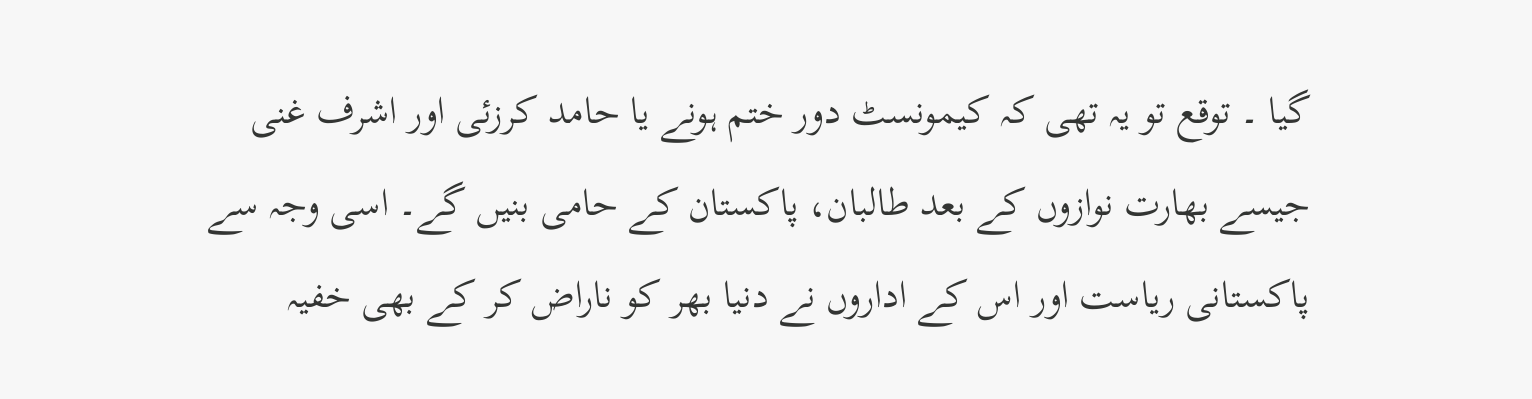گیا ۔ توقع تو یہ تھی کہ کیمونسٹ دور ختم ہونے یا حامد کرزئی اور اشرف غنی جیسے بھارت نوازوں کے بعد طالبان، پاکستان کے حامی بنیں گے۔ اسی وجہ سے پاکستانی ریاست اور اس کے اداروں نے دنیا بھر کو ناراض کر کے بھی خفیہ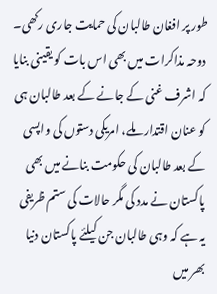طور پر افغان طالبان کی حمایت جاری رکھی۔ دوحہ مذاکرات میں بھی اس بات کو یقینی بنایا کہ اشرف غنی کے جانے کے بعد طالبان ہی کو عنان اقتدار ملے، امریکی دستوں کی واپسی کے بعد طالبان کی حکومت بنانے میں بھی پاکستان نے مدد کی مگر حالات کی ستم ظریفی یہ ہے کہ وہی طالبان جن کیلئے پاکستان دنیا بھر میں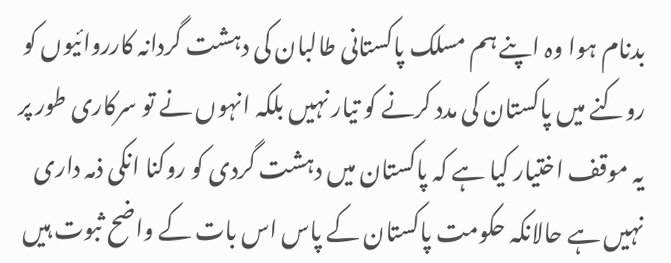بدنام ہوا وہ اپنے ہم مسلک پاکستانی طالبان کی دہشت گردانہ کارروائیوں کو روکنے میں پاکستان کی مدد کرنے کو تیار نہیں بلکہ انہوں نے تو سرکاری طور پر یہ موقف اختیار کیا ہے کہ پاکستان میں دہشت گردی کو روکنا انکی ذمہ داری نہیں ہے حالانکہ حکومت پاکستان کے پاس اس بات کے واضح ثبوت ہیں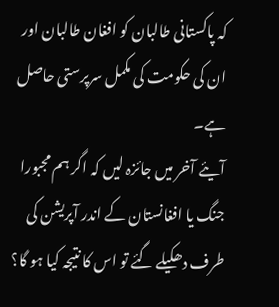کہ پاکستانی طالبان کو افغان طالبان اور ان کی حکومت کی مکمل سرپرستی حاصل ہے۔
آیئے آخر میں جائزہ لیں کہ اگر ہم مجبورا جنگ یا افغانستان کے اندر آپریشن کی طرف دھکیلے گئے تو اس کا نتیجہ کیا ہو گا؟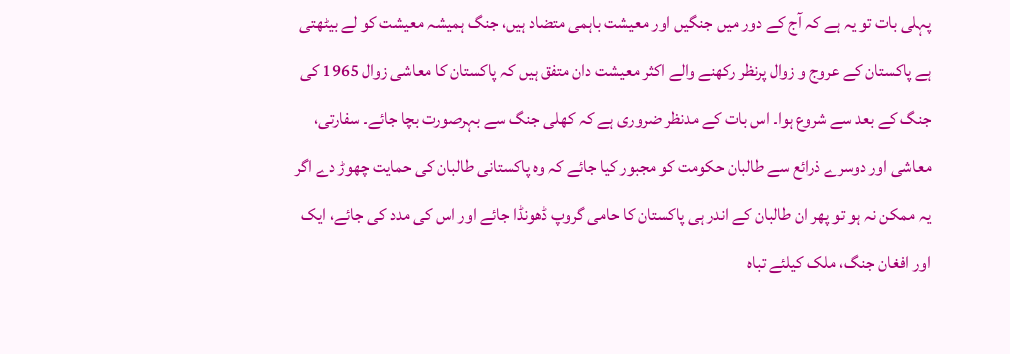پہلی بات تو یہ ہے کہ آج کے دور میں جنگیں اور معیشت باہمی متضاد ہیں، جنگ ہمیشہ معیشت کو لے بیٹھتی ہے پاکستان کے عروج و زوال پرنظر رکھنے والے اکثر معیشت دان متفق ہیں کہ پاکستان کا معاشی زوال 1965 کی جنگ کے بعد سے شروع ہوا۔ اس بات کے مدنظر ضروری ہے کہ کھلی جنگ سے بہرصورت بچا جائے۔ سفارتی، معاشی اور دوسرے ذرائع سے طالبان حکومت کو مجبور کیا جائے کہ وہ پاکستانی طالبان کی حمایت چھوڑ دے اگر یہ ممکن نہ ہو تو پھر ان طالبان کے اندر ہی پاکستان کا حامی گروپ ڈھونڈا جائے اور اس کی مدد کی جائے، ایک اور افغان جنگ، ملک کیلئے تباہ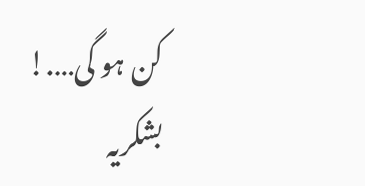کن ہو گی….!
بشکریہ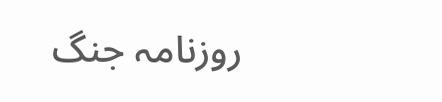روزنامہ جنگ